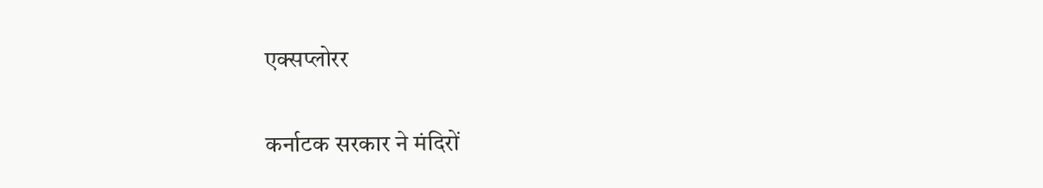एक्सप्लोरर

कर्नाटक सरकार ने मंदिरों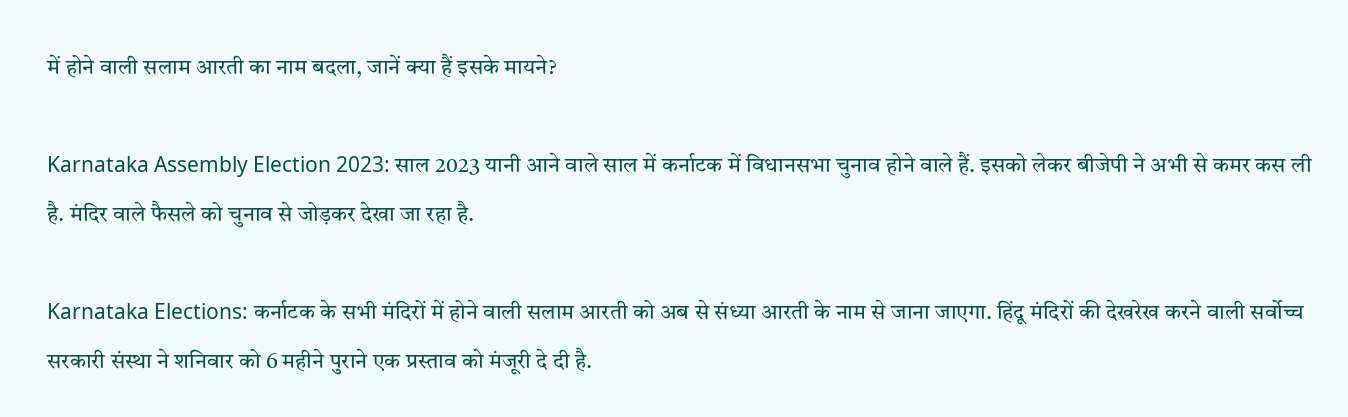में होने वाली सलाम आरती का नाम बदला, जानें क्या हैं इसके मायने?

Karnataka Assembly Election 2023: साल 2023 यानी आने वाले साल में कर्नाटक में विधानसभा चुनाव होने वाले हैं. इसको लेकर बीजेपी ने अभी से कमर कस ली है. मंदिर वाले फैसले को चुनाव से जोड़कर देखा जा रहा है.

Karnataka Elections: कर्नाटक के सभी मंदिरों में होने वाली सलाम आरती को अब से संध्या आरती के नाम से जाना जाएगा. हिंदू मंदिरों की देखरेख करने वाली सर्वोच्च सरकारी संस्था ने शनिवार को 6 महीने पुराने एक प्रस्ताव को मंजूरी दे दी है.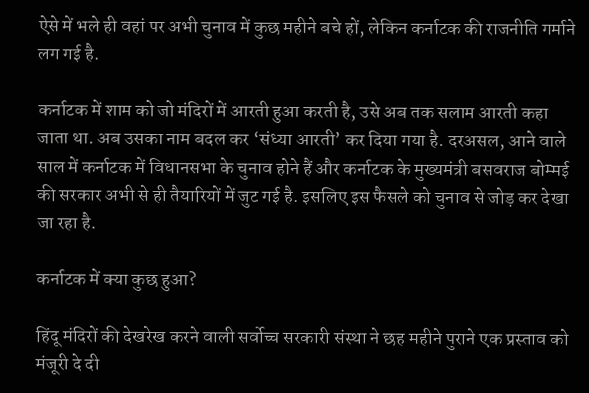ऐसे में भले ही वहां पर अभी चुनाव में कुछ महीने बचे हों, लेकिन कर्नाटक की राजनीति गर्माने लग गई है.

कर्नाटक में शाम को जो मंदिरों में आरती हुआ करती है, उसे अब तक सलाम आरती कहा जाता था. अब उसका नाम बदल कर ‘संध्या आरती’ कर दिया गया है. दरअसल, आने वाले साल में कर्नाटक में विधानसभा के चुनाव होने हैं और कर्नाटक के मुख्यमंत्री बसवराज बोम्मई की सरकार अभी से ही तैयारियों में जुट गई है. इसलिए इस फैसले को चुनाव से जोड़ कर देखा जा रहा है.

कर्नाटक में क्या कुछ हुआ?

हिंदू मंदिरों की देखरेख करने वाली सर्वोच्च सरकारी संस्था ने छह महीने पुराने एक प्रस्ताव को मंजूरी दे दी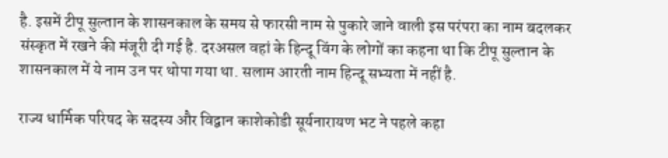है. इसमें टीपू सुल्तान के शासनकाल के समय से फारसी नाम से पुकारे जाने वाली इस परंपरा का नाम बदलकर संस्कृत में रखने की मंजूरी दी गई है. दरअसल वहां के हिन्दू विंग के लोगों का कहना था कि टीपू सुल्तान के शासनकाल में ये नाम उन पर थोपा गया था. सलाम आरती नाम हिन्दू सभ्यता में नहीं है.

राज्य धार्मिक परिषद के सदस्य और विद्वान काशेकोडी सूर्यनारायण भट ने पहले कहा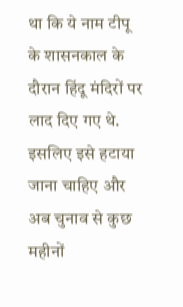था कि ये नाम टीपू के शासनकाल के दौरान हिंदू मंदिरों पर लाद दिए गए थे. इसलिए इसे हटाया जाना चाहिए और अब चुनाव से कुछ महीनों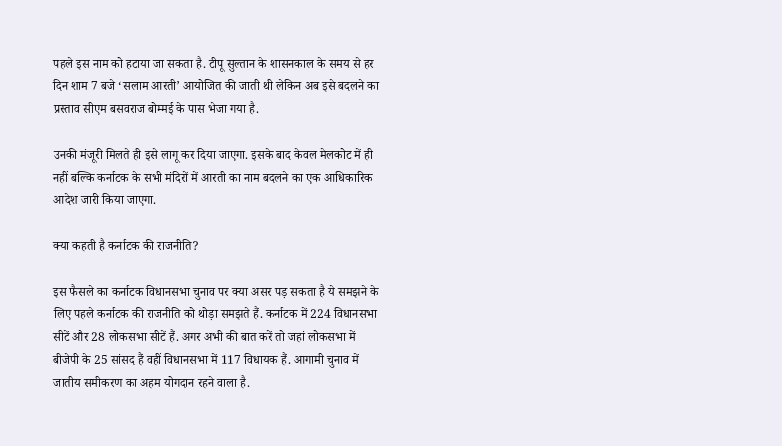पहले इस नाम को हटाया जा सकता है. टीपू सुल्तान के शासनकाल के समय से हर दिन शाम 7 बजे ‘सलाम आरती’ आयोजित की जाती थी लेकिन अब इसे बदलने का प्रस्ताव सीएम बसवराज बोम्मई के पास भेजा गया है.

उनकी मंजूरी मिलते ही इसे लागू कर दिया जाएगा. इसके बाद केवल मेलकोट में ही नहीं बल्कि कर्नाटक के सभी मंदिरों में आरती का नाम बदलने का एक आधिकारिक आदेश जारी किया जाएगा.

क्या कहती है कर्नाटक की राजनीति?

इस फैसले का कर्नाटक विधानसभा चुनाव पर क्या असर पड़ सकता है ये समझने के लिए पहले कर्नाटक की राजनीति को थोड़ा समझते हैं. कर्नाटक में 224 विधानसभा सीटें और 28 लोकसभा सीटें हैं. अगर अभी की बात करें तो जहां लोकसभा में बीजेपी के 25 सांसद हैं वहीं विधानसभा में 117 विधायक हैं. आगामी चुनाव में जातीय समीकरण का अहम योगदान रहने वाला है.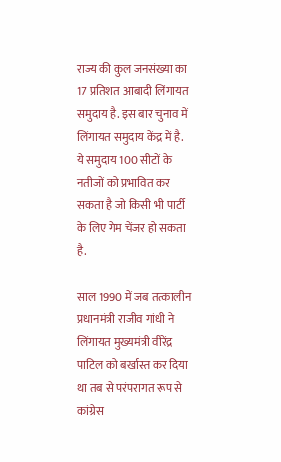राज्य की कुल जनसंख्या का 17 प्रतिशत आबादी लिंगायत समुदाय है. इस बार चुनाव में लिंगायत समुदाय केंद्र में है. ये समुदाय 100 सीटों के नतीजों को प्रभावित कर सकता है जो किसी भी पार्टी के लिए गेम चेंजर हो सकता है.

साल 1990 में जब तत्कालीन प्रधानमंत्री राजीव गांधी ने लिंगायत मुख्यमंत्री वीरेंद्र पाटिल को बर्खास्त कर दिया था तब से परंपरागत रूप से कांग्रेस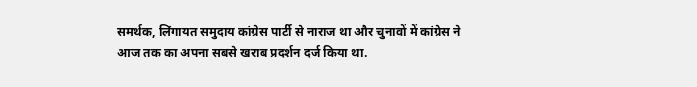समर्थक, लिंगायत समुदाय कांग्रेस पार्टी से नाराज था और चुनावों में कांग्रेस ने आज तक का अपना सबसे खराब प्रदर्शन दर्ज किया था.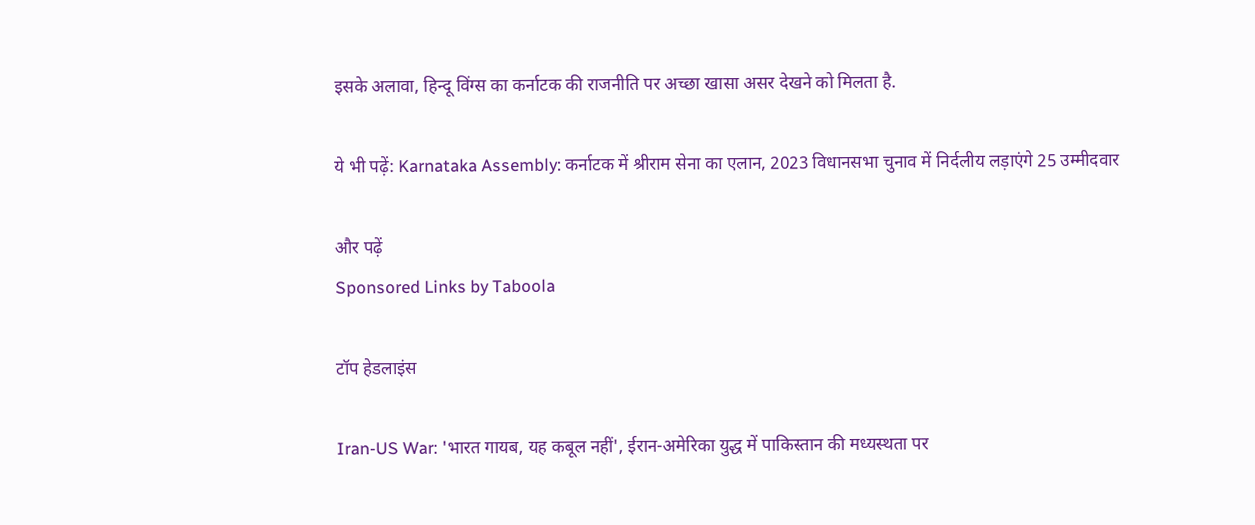इसके अलावा, हिन्दू विंग्स का कर्नाटक की राजनीति पर अच्छा खासा असर देखने को मिलता है.

ये भी पढ़ें: Karnataka Assembly: कर्नाटक में श्रीराम सेना का एलान, 2023 विधानसभा चुनाव में निर्दलीय लड़ाएंगे 25 उम्मीदवार

और पढ़ें
Sponsored Links by Taboola

टॉप हेडलाइंस

Iran-US War: 'भारत गायब, यह कबूल नहीं', ईरान-अमेरिका युद्ध में पाकिस्तान की मध्यस्थता पर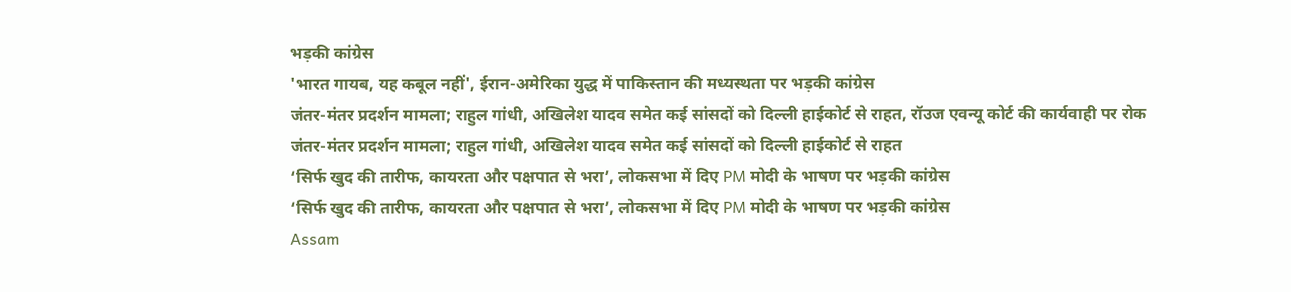भड़की कांग्रेस
'भारत गायब, यह कबूल नहीं', ईरान-अमेरिका युद्ध में पाकिस्तान की मध्यस्थता पर भड़की कांग्रेस
जंतर-मंतर प्रदर्शन मामला; राहुल गांधी, अखिलेश यादव समेत कई सांसदों को दिल्ली हाईकोर्ट से राहत, रॉउज एवन्यू कोर्ट की कार्यवाही पर रोक
जंतर-मंतर प्रदर्शन मामला; राहुल गांधी, अखिलेश यादव समेत कई सांसदों को दिल्ली हाईकोर्ट से राहत
‘सिर्फ खुद की तारीफ, कायरता और पक्षपात से भरा’, लोकसभा में दिए PM मोदी के भाषण पर भड़की कांग्रेस
‘सिर्फ खुद की तारीफ, कायरता और पक्षपात से भरा’, लोकसभा में दिए PM मोदी के भाषण पर भड़की कांग्रेस
Assam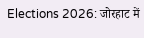Elections 2026: जोरहाट में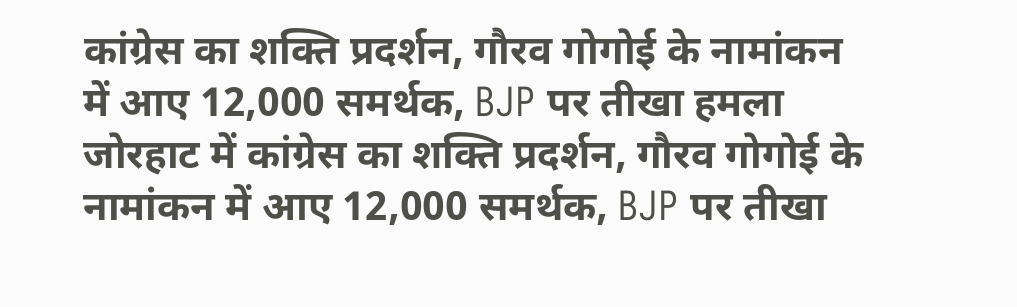कांग्रेस का शक्ति प्रदर्शन, गौरव गोगोई के नामांकन में आए 12,000 समर्थक, BJP पर तीखा हमला
जोरहाट में कांग्रेस का शक्ति प्रदर्शन, गौरव गोगोई के नामांकन में आए 12,000 समर्थक, BJP पर तीखा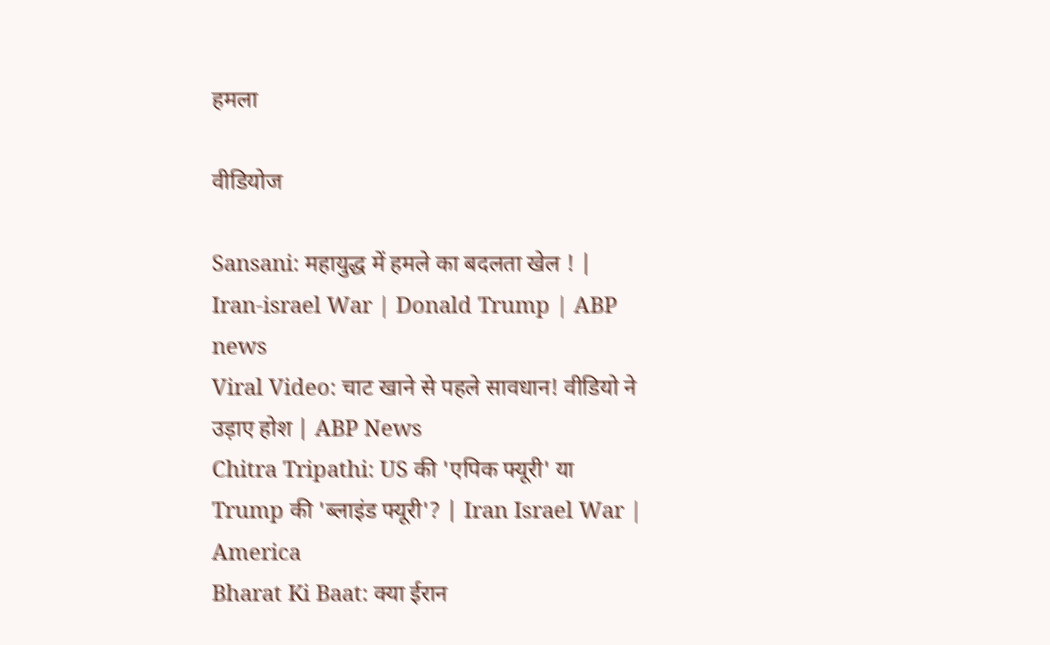हमला

वीडियोज

Sansani: महायुद्ध में हमले का बदलता खेल ! | Iran-israel War | Donald Trump | ABP news
Viral Video: चाट खाने से पहले सावधान! वीडियो ने उड़ाए होश | ABP News
Chitra Tripathi: US की 'एपिक फ्यूरी' या Trump की 'ब्लाइंड फ्यूरी'? | Iran Israel War | America
Bharat Ki Baat: क्या ईरान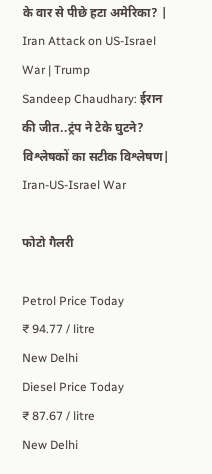के वार से पीछे हटा अमेरिका? | Iran Attack on US-Israel War | Trump
Sandeep Chaudhary: ईरान की जीत..ट्रंप ने टेके घुटने? विश्लेषकों का सटीक विश्लेषण| Iran-US-Israel War

फोटो गैलरी

Petrol Price Today
₹ 94.77 / litre
New Delhi
Diesel Price Today
₹ 87.67 / litre
New Delhi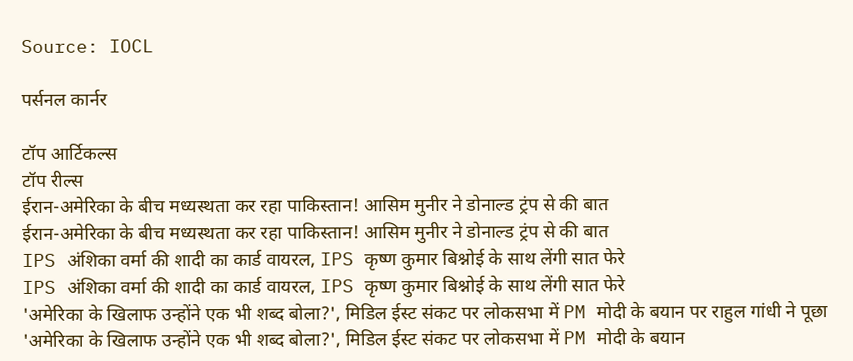Source: IOCL

पर्सनल कार्नर

टॉप आर्टिकल्स
टॉप रील्स
ईरान-अमेरिका के बीच मध्यस्थता कर रहा पाकिस्तान! आसिम मुनीर ने डोनाल्ड ट्रंप से की बात
ईरान-अमेरिका के बीच मध्यस्थता कर रहा पाकिस्तान! आसिम मुनीर ने डोनाल्ड ट्रंप से की बात
IPS अंशिका वर्मा की शादी का कार्ड वायरल, IPS कृष्ण कुमार बिश्नोई के साथ लेंगी सात फेरे
IPS अंशिका वर्मा की शादी का कार्ड वायरल, IPS कृष्ण कुमार बिश्नोई के साथ लेंगी सात फेरे
'अमेरिका के खिलाफ उन्होंने एक भी शब्द बोला?', मिडिल ईस्ट संकट पर लोकसभा में PM मोदी के बयान पर राहुल गांधी ने पूछा
'अमेरिका के खिलाफ उन्होंने एक भी शब्द बोला?', मिडिल ईस्ट संकट पर लोकसभा में PM मोदी के बयान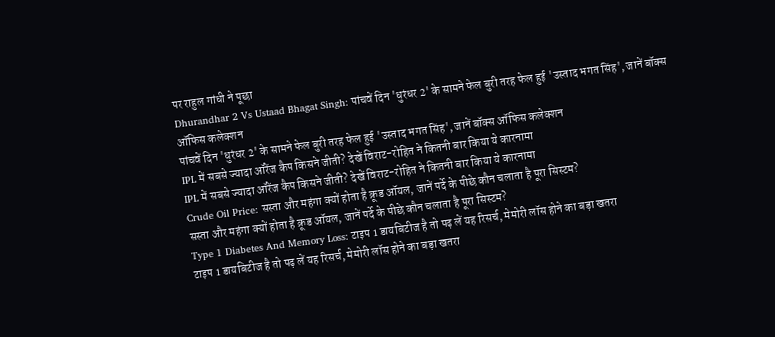पर राहुल गांधी ने पूछा
Dhurandhar 2 Vs Ustaad Bhagat Singh: पांचवें दिन 'धुरंधर 2' के सामने फेल बुरी तरह फेल हुई 'उस्ताद भगत सिंह', जानें बॉक्स ऑफिस कलेक्शन
पांचवें दिन 'धुरंधर 2' के सामने फेल बुरी तरह फेल हुई 'उस्ताद भगत सिंह', जानें बॉक्स ऑफिस कलेक्शन
IPL में सबसे ज्यादा ऑरेंज कैप किसने जीती? देखें विराट-रोहित ने कितनी बार किया ये कारनामा
IPL में सबसे ज्यादा ऑरेंज कैप किसने जीती? देखें विराट-रोहित ने कितनी बार किया ये कारनामा
Crude Oil Price: सस्ता और महंगा क्यों होता है क्रूड ऑयल, जानें पर्दे के पीछे कौन चलाता है पूरा सिस्टम?
सस्ता और महंगा क्यों होता है क्रूड ऑयल, जानें पर्दे के पीछे कौन चलाता है पूरा सिस्टम?
Type 1 Diabetes And Memory Loss: टाइप 1 डायबिटीज है तो पढ़ लें यह रिसर्च, मेमोरी लॉस होने का बड़ा खतरा
टाइप 1 डायबिटीज है तो पढ़ लें यह रिसर्च, मेमोरी लॉस होने का बड़ा खतरा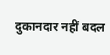दुकानदार नहीं बदल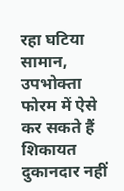रहा घटिया सामान, उपभोक्ता फोरम में ऐसे कर सकते हैं शिकायत
दुकानदार नहीं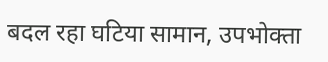बदल रहा घटिया सामान, उपभोक्ता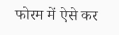फोरम में ऐसे कर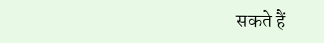सकते हैं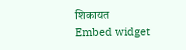शिकायत
Embed widget